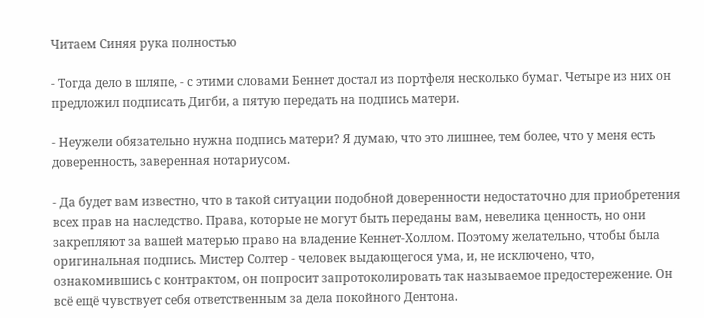Читаем Синяя рука полностью

- Тогда дело в шляпе, - с этими словами Беннет достал из портфеля несколько бумаг. Четыре из них он предложил подписать Дигби, а пятую передать на подпись матери.

- Неужели обязательно нужна подпись матери? Я думаю, что это лишнее, тем более, что у меня есть доверенность, заверенная нотариусом.

- Да будет вам известно, что в такой ситуации подобной доверенности недостаточно для приобретения всех прав на наследство. Права, которые не могут быть переданы вам, невелика ценность, но они закрепляют за вашей матерью право на владение Кеннет-Холлом. Поэтому желательно, чтобы была оригинальная подпись. Мистер Солтер - человек выдающегося ума, и, не исключено, что, ознакомившись с контрактом, он попросит запротоколировать так называемое предостережение. Он всё ещё чувствует себя ответственным за дела покойного Дентона.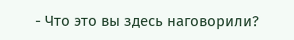- Что это вы здесь наговорили?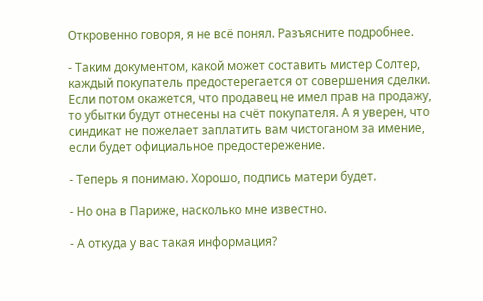Откровенно говоря, я не всё понял. Разъясните подробнее.

- Таким документом, какой может составить мистер Солтер, каждый покупатель предостерегается от совершения сделки. Если потом окажется, что продавец не имел прав на продажу, то убытки будут отнесены на счёт покупателя. А я уверен, что синдикат не пожелает заплатить вам чистоганом за имение, если будет официальное предостережение.

- Теперь я понимаю. Хорошо, подпись матери будет.

- Но она в Париже, насколько мне известно.

- А откуда у вас такая информация?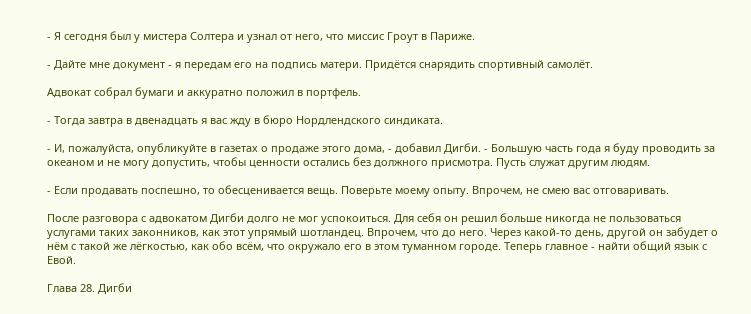- Я сегодня был у мистера Солтера и узнал от него, что миссис Гроут в Париже.

- Дайте мне документ - я передам его на подпись матери. Придётся снарядить спортивный самолёт.

Адвокат собрал бумаги и аккуратно положил в портфель.

- Тогда завтра в двенадцать я вас жду в бюро Нордлендского синдиката.

- И, пожалуйста, опубликуйте в газетах о продаже этого дома, - добавил Дигби. - Большую часть года я буду проводить за океаном и не могу допустить, чтобы ценности остались без должного присмотра. Пусть служат другим людям.

- Если продавать поспешно, то обесценивается вещь. Поверьте моему опыту. Впрочем, не смею вас отговаривать.

После разговора с адвокатом Дигби долго не мог успокоиться. Для себя он решил больше никогда не пользоваться услугами таких законников, как этот упрямый шотландец. Впрочем, что до него. Через какой-то день, другой он забудет о нём с такой же лёгкостью, как обо всём, что окружало его в этом туманном городе. Теперь главное - найти общий язык с Евой.

Глава 28. Дигби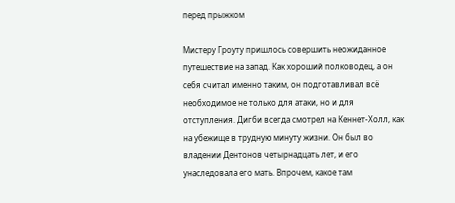перед прыжком

Мистеру Гроуту пришлось совершить неожиданное путешествие на запад. Как хороший полководец, а он себя считал именно таким, он подготавливал всё необходимое не только для атаки, но и для отступления. Дигби всегда смотрел на Кеннет-Холл, как на убежище в трудную минуту жизни. Он был во владении Дентонов четырнадцать лет, и его унаследовала его мать. Впрочем, какое там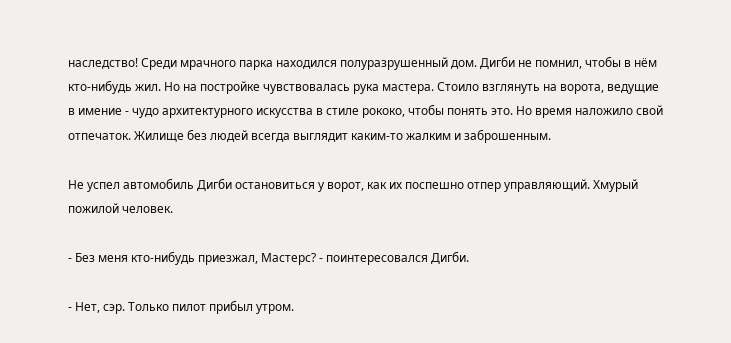наследство! Среди мрачного парка находился полуразрушенный дом. Дигби не помнил, чтобы в нём кто-нибудь жил. Но на постройке чувствовалась рука мастера. Стоило взглянуть на ворота, ведущие в имение - чудо архитектурного искусства в стиле рококо, чтобы понять это. Но время наложило свой отпечаток. Жилище без людей всегда выглядит каким-то жалким и заброшенным.

Не успел автомобиль Дигби остановиться у ворот, как их поспешно отпер управляющий. Хмурый пожилой человек.

- Без меня кто-нибудь приезжал, Мастерс? - поинтересовался Дигби.

- Нет, сэр. Только пилот прибыл утром.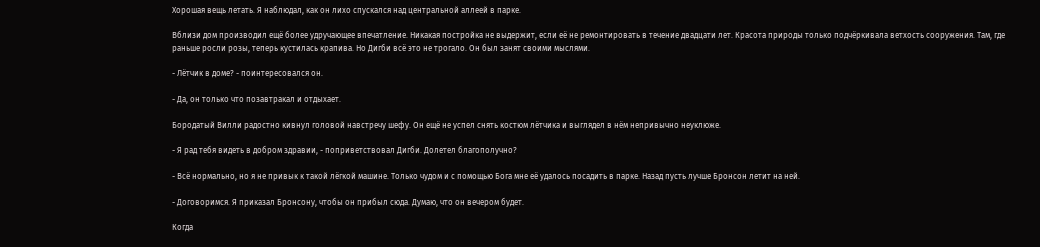Хорошая вещь летать. Я наблюдал, как он лихо спускался над центральной аллеей в парке.

Вблизи дом производил ещё более удручающее впечатление. Никакая постройка не выдержит, если её не ремонтировать в течение двадцати лет. Красота природы только подчёркивала ветхость сооружения. Там, где раньше росли розы, теперь кустилась крапива. Но Дигби всё это не трогало. Он был занят своими мыслями.

- Лётчик в доме? - поинтересовался он.

- Да, он только что позавтракал и отдыхает.

Бородатый Вилли радостно кивнул головой навстречу шефу. Он ещё не успел снять костюм лётчика и выглядел в нём непривычно неуклюже.

- Я рад тебя видеть в добром здравии, - поприветствовал Дигби. Долетел благополучно?

- Всё нормально, но я не привык к такой лёгкой машине. Только чудом и с помощью Бога мне её удалось посадить в парке. Назад пусть лучше Бронсон летит на ней.

- Договоримся. Я приказал Бронсону, чтобы он прибыл сюда. Думаю, что он вечером будет.

Когда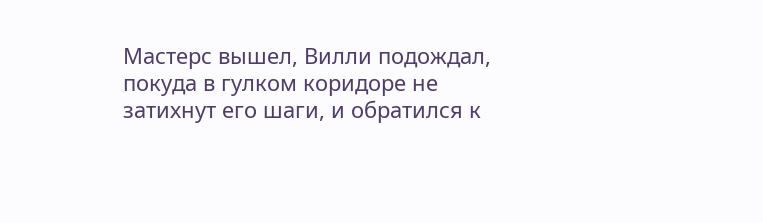Мастерс вышел, Вилли подождал, покуда в гулком коридоре не затихнут его шаги, и обратился к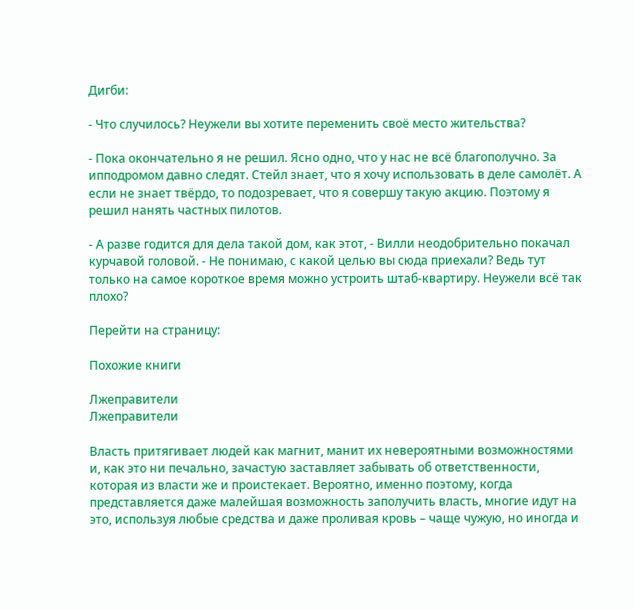Дигби:

- Что случилось? Неужели вы хотите переменить своё место жительства?

- Пока окончательно я не решил. Ясно одно, что у нас не всё благополучно. За ипподромом давно следят. Стейл знает, что я хочу использовать в деле самолёт. А если не знает твёрдо, то подозревает, что я совершу такую акцию. Поэтому я решил нанять частных пилотов.

- А разве годится для дела такой дом, как этот, - Вилли неодобрительно покачал курчавой головой. - Не понимаю, с какой целью вы сюда приехали? Ведь тут только на самое короткое время можно устроить штаб-квартиру. Неужели всё так плохо?

Перейти на страницу:

Похожие книги

Лжеправители
Лжеправители

Власть притягивает людей как магнит, манит их невероятными возможностями и, как это ни печально, зачастую заставляет забывать об ответственности, которая из власти же и проистекает. Вероятно, именно поэтому, когда представляется даже малейшая возможность заполучить власть, многие идут на это, используя любые средства и даже проливая кровь – чаще чужую, но иногда и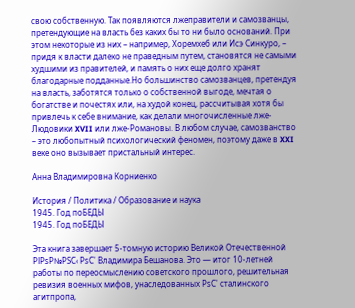свою собственную. Так появляются лжеправители и самозванцы, претендующие на власть без каких бы то ни было оснований. При этом некоторые из них – например, Хоремхеб или Исэ Синкуро, – придя к власти далеко не праведным путем, становятся не самыми худшими из правителей, и память о них еще долго хранят благодарные подданные.Но большинство самозванцев, претендуя на власть, заботятся только о собственной выгоде, мечтая о богатстве и почестях или, на худой конец, рассчитывая хотя бы привлечь к себе внимание, как делали многочисленные лже-Людовики XVII или лже-Романовы. В любом случае, самозванство – это любопытный психологический феномен, поэтому даже в XXI веке оно вызывает пристальный интерес.

Анна Владимировна Корниенко

История / Политика / Образование и наука
1945. Год поБЕДЫ
1945. Год поБЕДЫ

Эта книга завершает 5-томную историю Великой Отечественной РІРѕР№РЅС‹ РѕС' Владимира Бешанова. Это — итог 10-летней работы по переосмыслению советского прошлого, решительная ревизия военных мифов, унаследованных РѕС' сталинского агитпропа,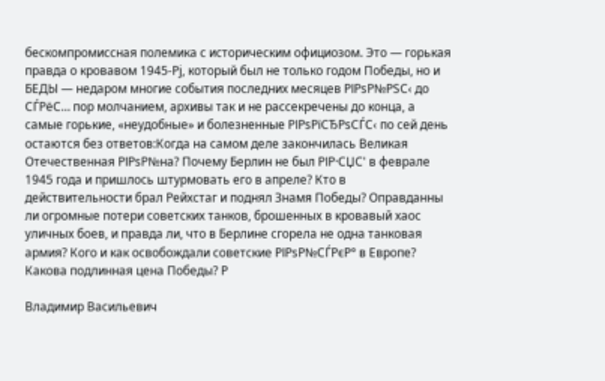бескомпромиссная полемика с историческим официозом. Это — горькая правда о кровавом 1945-Рј, который был не только годом Победы, но и БЕДЫ — недаром многие события последних месяцев РІРѕР№РЅС‹ до СЃРёС… пор молчанием, архивы так и не рассекречены до конца, а самые горькие, «неудобные» и болезненные РІРѕРїСЂРѕСЃС‹ по сей день остаются без ответов:Когда на самом деле закончилась Великая Отечественная РІРѕР№на? Почему Берлин не был РІР·СЏС' в феврале 1945 года и пришлось штурмовать его в апреле? Кто в действительности брал Рейхстаг и поднял Знамя Победы? Оправданны ли огромные потери советских танков, брошенных в кровавый хаос уличных боев, и правда ли, что в Берлине сгорела не одна танковая армия? Кого и как освобождали советские РІРѕР№СЃРєР° в Европе? Какова подлинная цена Победы? Р

Владимир Васильевич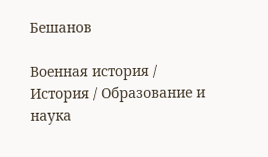Бешанов

Военная история / История / Образование и наука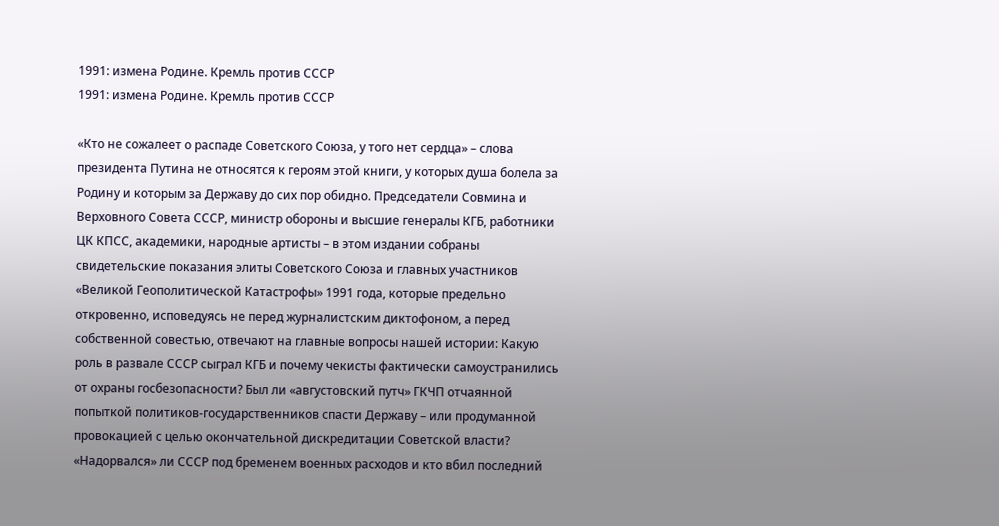1991: измена Родине. Кремль против СССР
1991: измена Родине. Кремль против СССР

«Кто не сожалеет о распаде Советского Союза, у того нет сердца» – слова президента Путина не относятся к героям этой книги, у которых душа болела за Родину и которым за Державу до сих пор обидно. Председатели Совмина и Верховного Совета СССР, министр обороны и высшие генералы КГБ, работники ЦК КПСС, академики, народные артисты – в этом издании собраны свидетельские показания элиты Советского Союза и главных участников «Великой Геополитической Катастрофы» 1991 года, которые предельно откровенно, исповедуясь не перед журналистским диктофоном, а перед собственной совестью, отвечают на главные вопросы нашей истории: Какую роль в развале СССР сыграл КГБ и почему чекисты фактически самоустранились от охраны госбезопасности? Был ли «августовский путч» ГКЧП отчаянной попыткой политиков-государственников спасти Державу – или продуманной провокацией с целью окончательной дискредитации Советской власти? «Надорвался» ли СССР под бременем военных расходов и кто вбил последний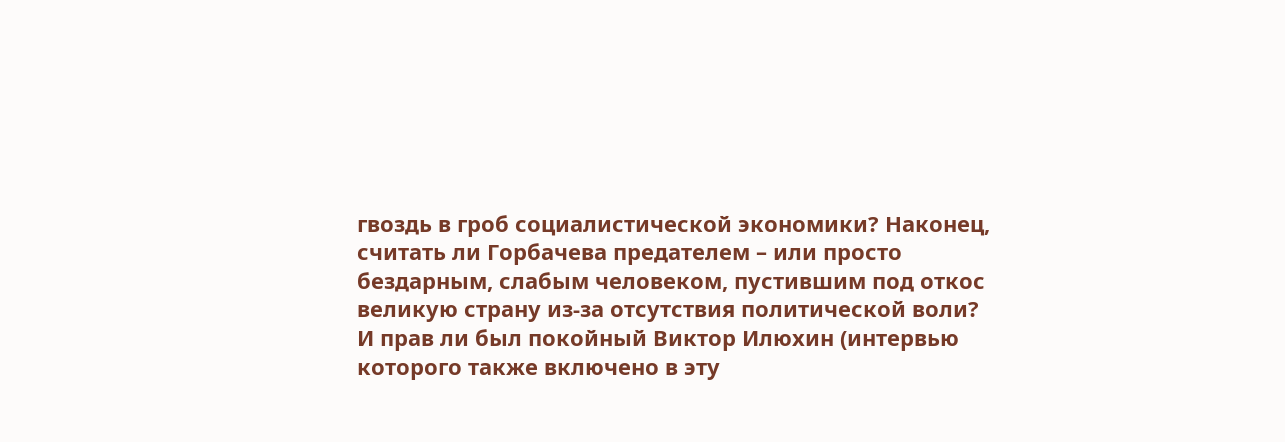гвоздь в гроб социалистической экономики? Наконец, считать ли Горбачева предателем – или просто бездарным, слабым человеком, пустившим под откос великую страну из-за отсутствия политической воли? И прав ли был покойный Виктор Илюхин (интервью которого также включено в эту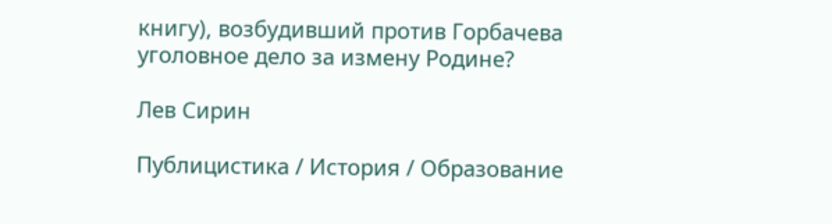книгу), возбудивший против Горбачева уголовное дело за измену Родине?

Лев Сирин

Публицистика / История / Образование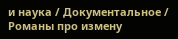и наука / Документальное / Романы про измену